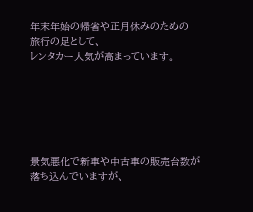年末年始の帰省や正月休みのための
旅行の足として、
レンタカー人気が高まっています。






景気悪化で新車や中古車の販売台数が落ち込んでいますが、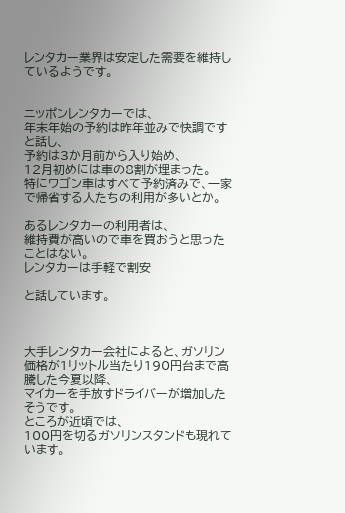レンタカー業界は安定した需要を維持しているようです。


ニッポンレンタカーでは、
年末年始の予約は昨年並みで快調です
と話し、
予約は3か月前から入り始め、
12月初めには車の8割が埋まった。
特にワゴン車はすべて予約済みで、一家で帰省する人たちの利用が多いとか。

あるレンタカーの利用者は、
維持費が高いので車を買おうと思ったことはない。
レンタカーは手軽で割安

と話しています。



大手レンタカー会社によると、ガソリン価格が1リットル当たり190円台まで高騰した今夏以降、
マイカーを手放すドライバーが増加したそうです。
ところが近頃では、
100円を切るガソリンスタンドも現れています。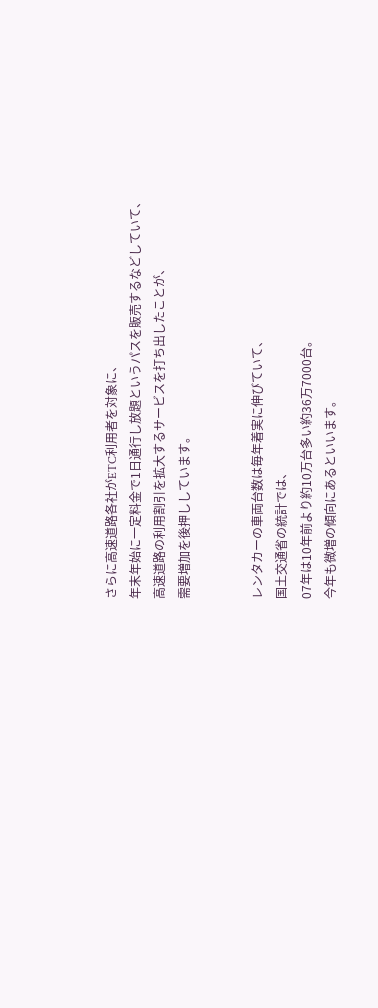さらに高速道路各社がETC利用者を対象に、
年末年始に一定料金で1日通行し放題というパスを販売するなどしていて、
高速道路の利用割引を拡大するサービスを打ち出したことが、
需要増加を後押ししています。


レンタカーの車両台数は毎年着実に伸びていて、
国土交通省の統計では、
07年は10年前より約10万台多い約36万7000台。
今年も微増の傾向にあるといいます。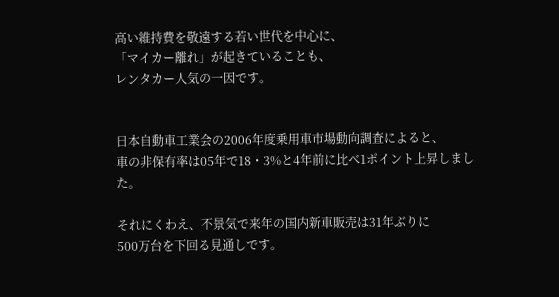高い維持費を敬遠する若い世代を中心に、
「マイカー離れ」が起きていることも、
レンタカー人気の一因です。


日本自動車工業会の2006年度乗用車市場動向調査によると、
車の非保有率は05年で18・3%と4年前に比べ1ポイント上昇しました。

それにくわえ、不景気で来年の国内新車販売は31年ぶりに
500万台を下回る見通しです。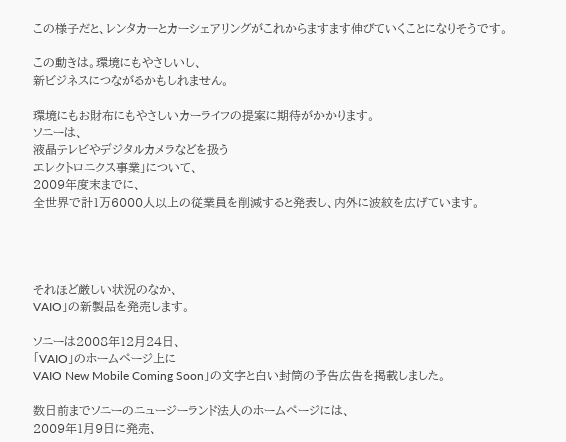この様子だと、レンタカーとカーシェアリングがこれからますます伸びていくことになりそうです。

この動きは。環境にもやさしいし、
新ビジネスにつながるかもしれません。

環境にもお財布にもやさしいカーライフの提案に期待がかかります。
ソニーは、
液晶テレビやデジタルカメラなどを扱う
エレクトロニクス事業」について、
2009年度末までに、
全世界で計1万6000人以上の従業員を削減すると発表し、内外に波紋を広げています。




それほど厳しい状況のなか、
VAIO」の新製品を発売します。

ソニーは2008年12月24日、
「VAIO」のホームページ上に
VAIO New Mobile Coming Soon」の文字と白い封筒の予告広告を掲載しました。

数日前までソニーのニュージーランド法人のホームページには、
2009年1月9日に発売、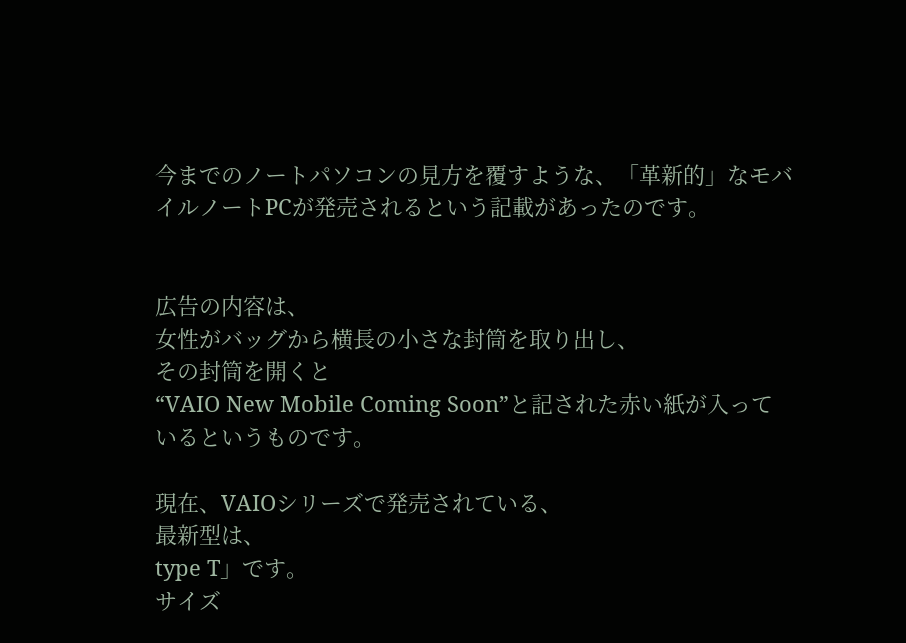今までのノートパソコンの見方を覆すような、「革新的」なモバイルノートPCが発売されるという記載があったのです。


広告の内容は、
女性がバッグから横長の小さな封筒を取り出し、
その封筒を開くと
“VAIO New Mobile Coming Soon”と記された赤い紙が入っているというものです。

現在、VAIOシリーズで発売されている、
最新型は、
type T」です。
サイズ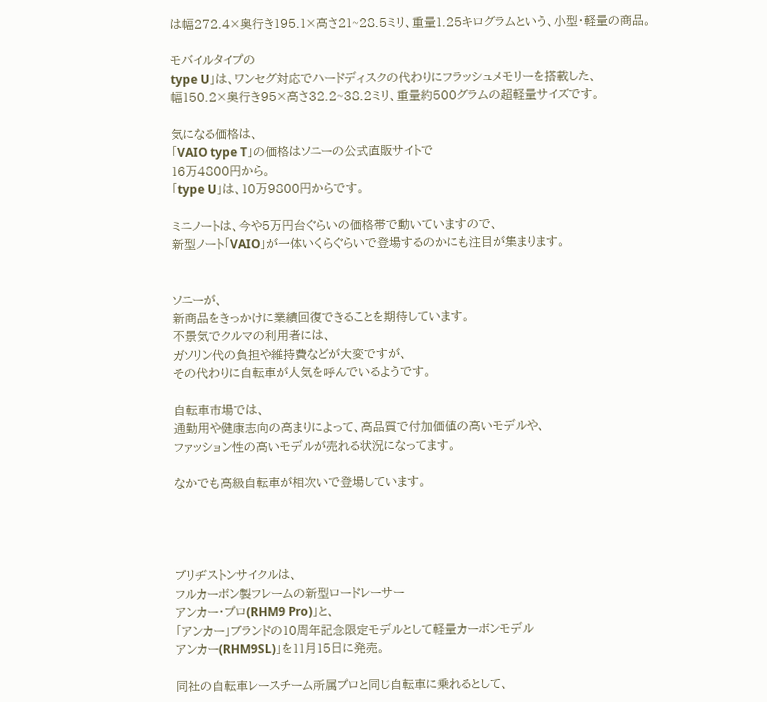は幅272.4×奥行き195.1×高さ21~28.5ミリ、重量1.25キログラムという、小型・軽量の商品。

モバイルタイプの
type U」は、ワンセグ対応でハードディスクの代わりにフラッシュメモリーを搭載した、
幅150.2×奥行き95×高さ32.2~38.2ミリ、重量約500グラムの超軽量サイズです。

気になる価格は、
「VAIO type T」の価格はソニーの公式直販サイトで
16万4800円から。
「type U」は、10万9800円からです。

ミニノートは、今や5万円台ぐらいの価格帯で動いていますので、
新型ノート「VAIO」が一体いくらぐらいで登場するのかにも注目が集まります。


ソニーが、
新商品をきっかけに業績回復できることを期待しています。
不景気でクルマの利用者には、
ガソリン代の負担や維持費などが大変ですが、
その代わりに自転車が人気を呼んでいるようです。

自転車市場では、
通勤用や健康志向の高まりによって、高品質で付加価値の高いモデルや、
ファッション性の高いモデルが売れる状況になってます。

なかでも高級自転車が相次いで登場しています。




ブリヂストンサイクルは、
フルカーボン製フレームの新型ロードレーサー
アンカー・プロ(RHM9 Pro)」と、
「アンカー」ブランドの10周年記念限定モデルとして軽量カーボンモデル
アンカー(RHM9SL)」を11月15日に発売。

同社の自転車レースチーム所属プロと同じ自転車に乗れるとして、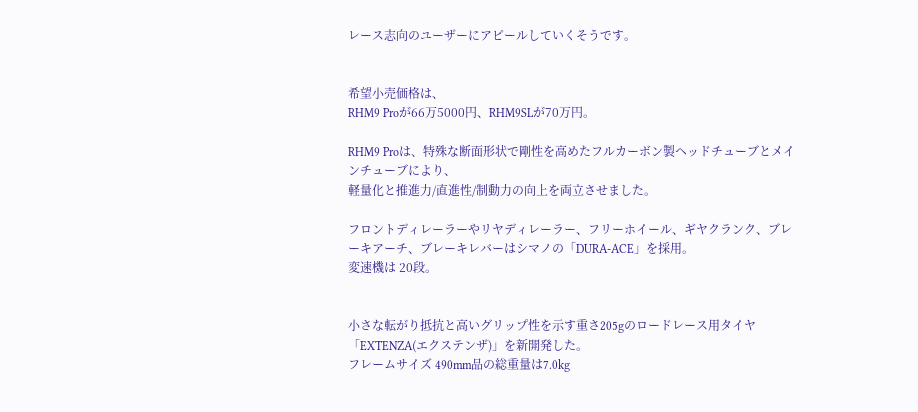レース志向のユーザーにアピールしていくそうです。


希望小売価格は、
RHM9 Proが66万5000円、RHM9SLが70万円。

RHM9 Proは、特殊な断面形状で剛性を高めたフルカーボン製ヘッドチューブとメインチューブにより、
軽量化と推進力/直進性/制動力の向上を両立させました。

フロントディレーラーやリヤディレーラー、フリーホイール、ギヤクランク、ブレーキアーチ、ブレーキレバーはシマノの「DURA-ACE」を採用。
変速機は 20段。


小さな転がり抵抗と高いグリップ性を示す重さ205gのロードレース用タイヤ「EXTENZA(エクステンザ)」を新開発した。
フレームサイズ 490mm品の総重量は7.0kg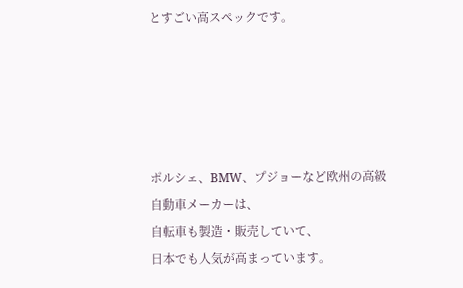とすごい高スペックです。





ポルシェ、BMW、プジョーなど欧州の高級自動車メーカーは、
自転車も製造・販売していて、
日本でも人気が高まっています。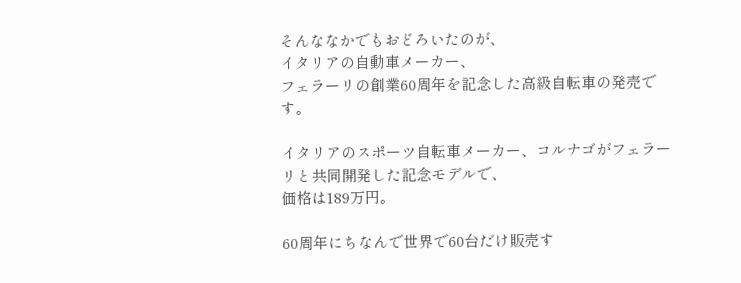そんななかでもおどろいたのが、
イタリアの自動車メーカー、
フェラーリの創業60周年を記念した高級自転車の発売です。

イタリアのスポーツ自転車メーカー、コルナゴがフェラーリと共同開発した記念モデルで、
価格は189万円。

60周年にちなんで世界で60台だけ販売す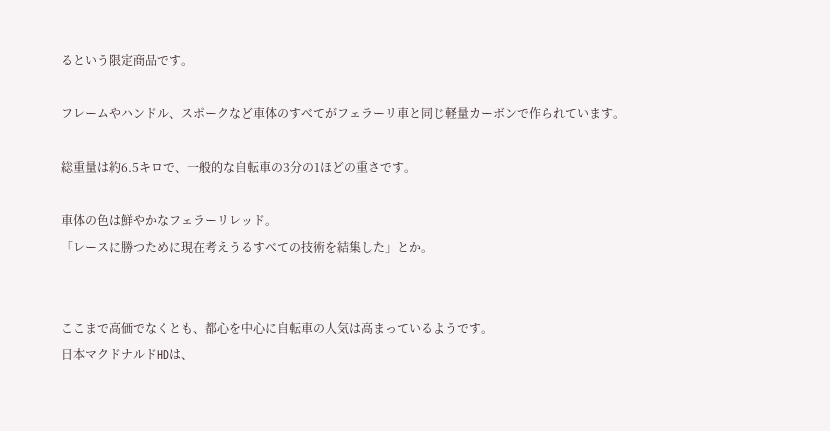るという限定商品です。

フレームやハンドル、スポークなど車体のすべてがフェラーリ車と同じ軽量カーボンで作られています。

総重量は約6.5キロで、一般的な自転車の3分の1ほどの重さです。

車体の色は鮮やかなフェラーリレッド。
「レースに勝つために現在考えうるすべての技術を結集した」とか。


ここまで高価でなくとも、都心を中心に自転車の人気は高まっているようです。
日本マクドナルドHDは、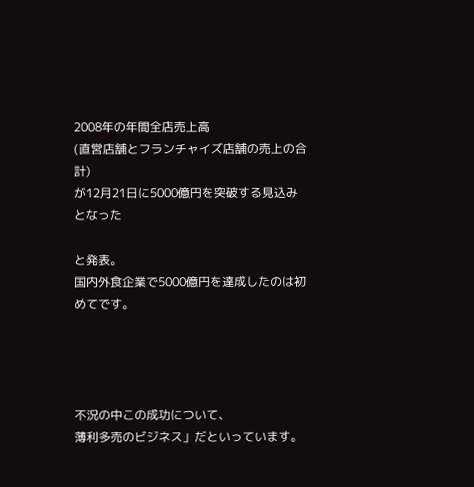2008年の年間全店売上高
(直営店舗とフランチャイズ店舗の売上の合計)
が12月21日に5000億円を突破する見込みとなった

と発表。
国内外食企業で5000億円を達成したのは初めてです。




不況の中この成功について、
薄利多売のビジネス」だといっています。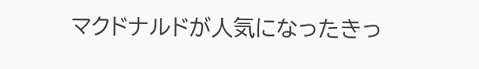マクドナルドが人気になったきっ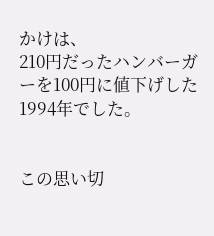かけは、
210円だったハンバーガーを100円に値下げした1994年でした。


この思い切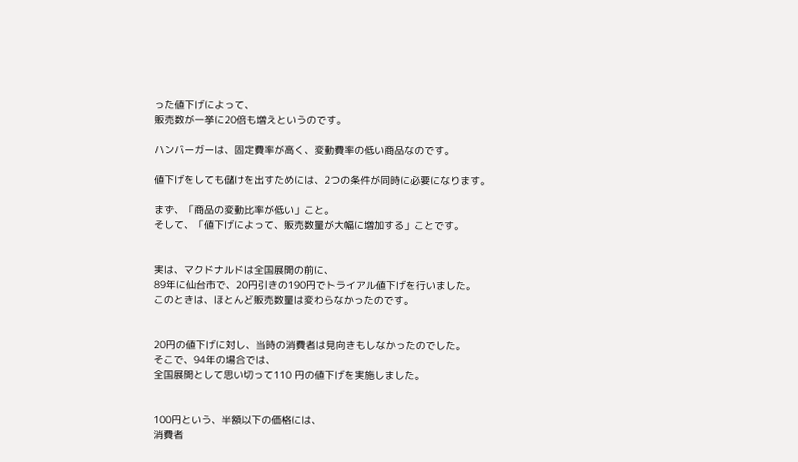った値下げによって、
販売数が一挙に20倍も増えというのです。

ハンバーガーは、固定費率が高く、変動費率の低い商品なのです。

値下げをしても儲けを出すためには、2つの条件が同時に必要になります。

まず、「商品の変動比率が低い」こと。
そして、「値下げによって、販売数量が大幅に増加する」ことです。


実は、マクドナルドは全国展開の前に、
89年に仙台市で、20円引きの190円でトライアル値下げを行いました。
このときは、ほとんど販売数量は変わらなかったのです。


20円の値下げに対し、当時の消費者は見向きもしなかったのでした。
そこで、94年の場合では、
全国展開として思い切って110 円の値下げを実施しました。


100円という、半額以下の価格には、
消費者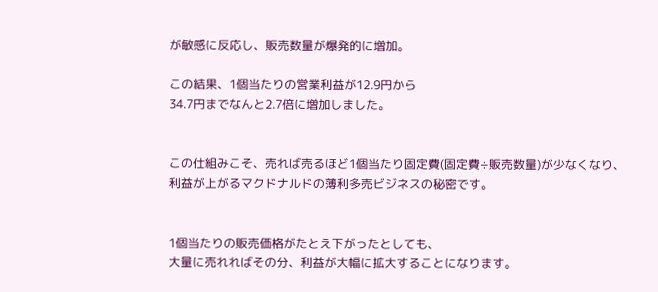が敏感に反応し、販売数量が爆発的に増加。

この結果、1個当たりの営業利益が12.9円から
34.7円までなんと2.7倍に増加しました。


この仕組みこそ、売れば売るほど1個当たり固定費(固定費÷販売数量)が少なくなり、
利益が上がるマクドナルドの薄利多売ビジネスの秘密です。


1個当たりの販売価格がたとえ下がったとしても、
大量に売れればその分、利益が大幅に拡大することになります。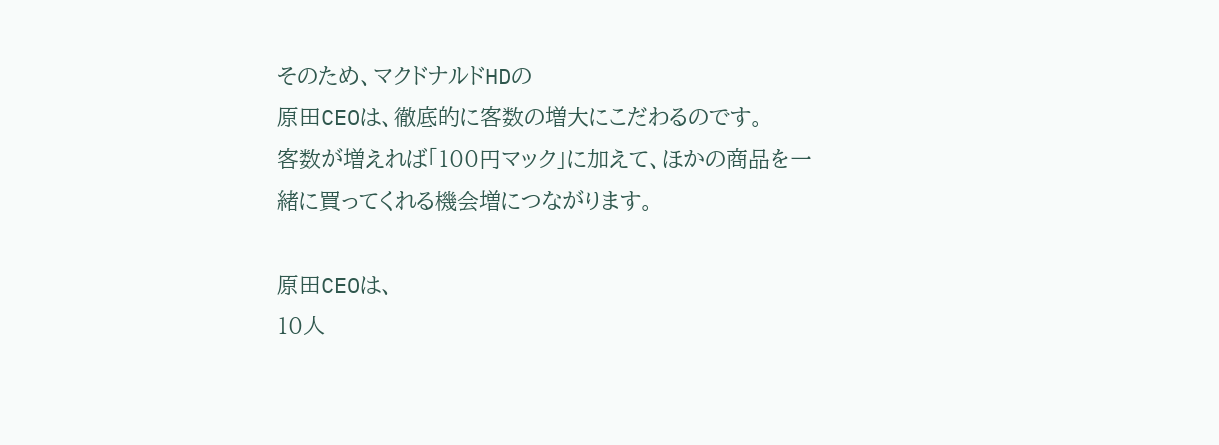そのため、マクドナルドHDの
原田CEOは、徹底的に客数の増大にこだわるのです。
客数が増えれば「100円マック」に加えて、ほかの商品を一緒に買ってくれる機会増につながります。

原田CEOは、
10人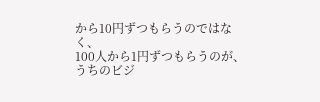から10円ずつもらうのではなく、
100人から1円ずつもらうのが、
うちのビジ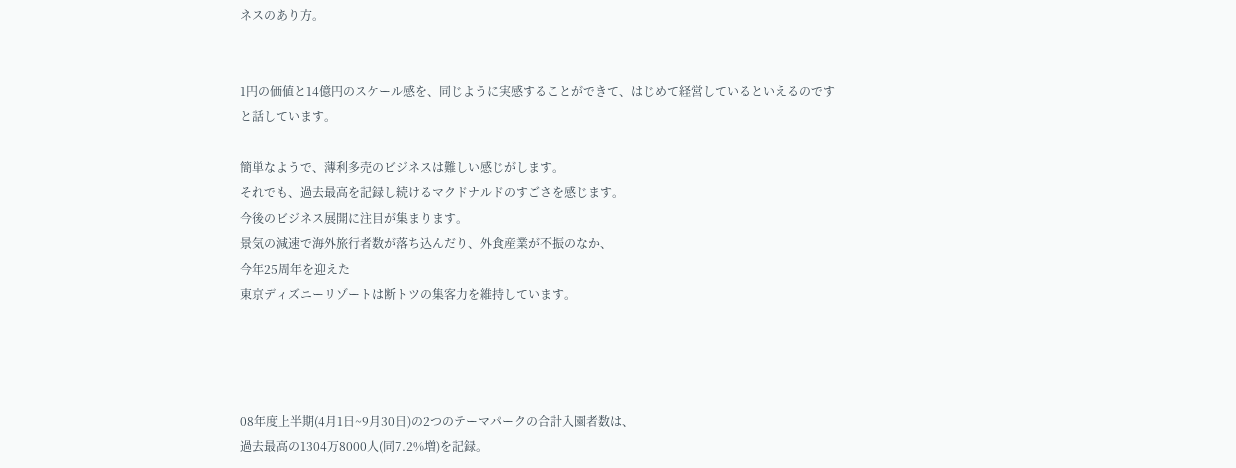ネスのあり方。


1円の価値と14億円のスケール感を、同じように実感することができて、はじめて経営しているといえるのです
と話しています。

簡単なようで、薄利多売のビジネスは難しい感じがします。
それでも、過去最高を記録し続けるマクドナルドのすごさを感じます。
今後のビジネス展開に注目が集まります。
景気の減速で海外旅行者数が落ち込んだり、外食産業が不振のなか、
今年25周年を迎えた
東京ディズニーリゾートは断トツの集客力を維持しています。




08年度上半期(4月1日~9月30日)の2つのテーマパークの合計入園者数は、
過去最高の1304万8000人(同7.2%増)を記録。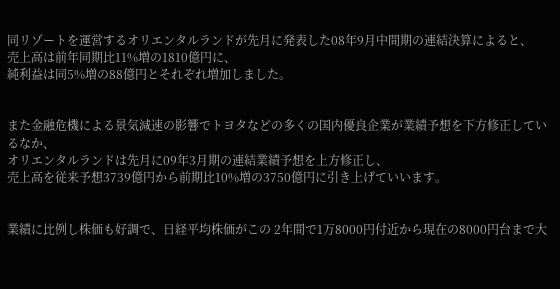同リゾートを運営するオリエンタルランドが先月に発表した08年9月中間期の連結決算によると、
売上高は前年同期比11%増の1810億円に、
純利益は同5%増の88億円とそれぞれ増加しました。


また金融危機による景気減速の影響でトヨタなどの多くの国内優良企業が業績予想を下方修正しているなか、
オリエンタルランドは先月に09年3月期の連結業績予想を上方修正し、
売上高を従来予想3739億円から前期比10%増の3750億円に引き上げていいます。


業績に比例し株価も好調で、日経平均株価がこの 2年間で1万8000円付近から現在の8000円台まで大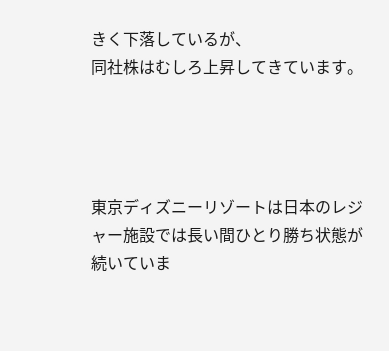きく下落しているが、
同社株はむしろ上昇してきています。




東京ディズニーリゾートは日本のレジャー施設では長い間ひとり勝ち状態が続いていま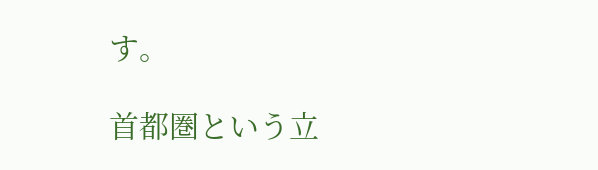す。

首都圏という立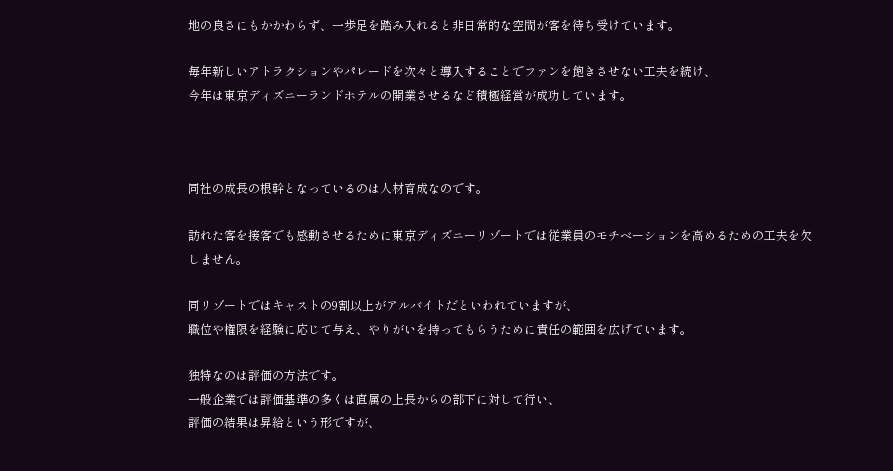地の良さにもかかわらず、一歩足を踏み入れると非日常的な空間が客を待ち受けています。

毎年新しいアトラクションやパレードを次々と導入することでファンを飽きさせない工夫を続け、
今年は東京ディズニーランドホテルの開業させるなど積極経営が成功しています。



同社の成長の根幹となっているのは人材育成なのです。

訪れた客を接客でも感動させるために東京ディズニーリゾートでは従業員のモチベーションを高めるための工夫を欠しません。

同リゾートではキャストの9割以上がアルバイトだといわれていますが、
職位や権限を経験に応じて与え、やりがいを持ってもらうために責任の範囲を広げています。

独特なのは評価の方法です。
一般企業では評価基準の多くは直属の上長からの部下に対して行い、
評価の結果は昇給という形ですが、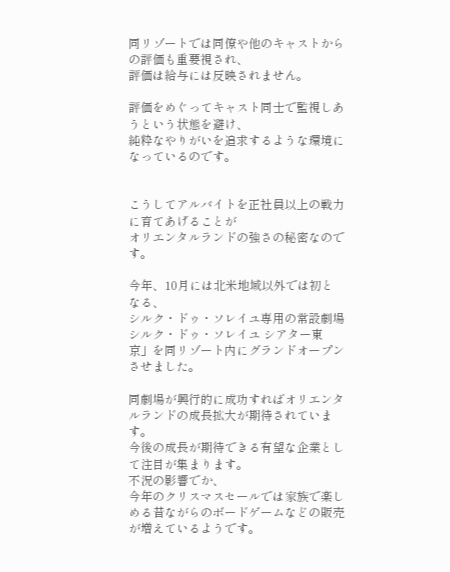同リゾートでは同僚や他のキャストからの評価も重要視され、
評価は給与には反映されません。

評価をめぐってキャスト同士で監視しあうという状態を避け、
純粋なやりがいを追求するような環境になっているのです。


こうしてアルバイトを正社員以上の戦力に育てあげることが
オリエンタルランドの強さの秘密なのです。

今年、10月には北米地域以外では初となる、
シルク・ドゥ・ソレイユ専用の常設劇場
シルク・ドゥ・ソレイユ シアター東京」を同リゾート内にグランドオープンさせました。

同劇場が興行的に成功すればオリエンタルランドの成長拡大が期待されています。
今後の成長が期待できる有望な企業として注目が集まります。
不況の影響でか、
今年のクリスマスセールでは家族で楽しめる昔ながらのボードゲームなどの販売が増えているようです。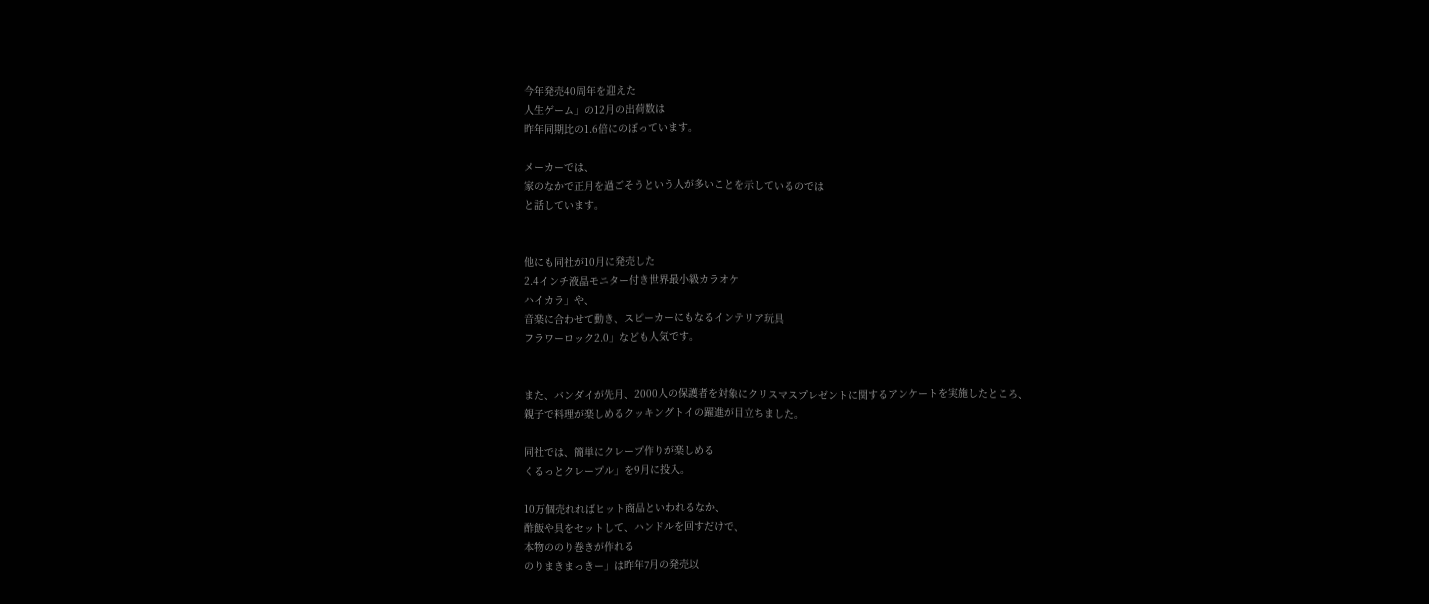今年発売40周年を迎えた
人生ゲーム」の12月の出荷数は
昨年同期比の1.6倍にのぼっています。

メーカーでは、
家のなかで正月を過ごそうという人が多いことを示しているのでは
と話しています。


他にも同社が10月に発売した
2.4インチ液晶モニター付き世界最小級カラオケ
ハイカラ」や、
音楽に合わせて動き、スピーカーにもなるインテリア玩具
フラワーロック2.0」なども人気です。


また、バンダイが先月、2000人の保護者を対象にクリスマスプレゼントに関するアンケートを実施したところ、
親子で料理が楽しめるクッキングトイの躍進が目立ちました。

同社では、簡単にクレープ作りが楽しめる
くるっとクレープル」を9月に投入。

10万個売れればヒット商品といわれるなか、
酢飯や具をセットして、ハンドルを回すだけで、
本物ののり巻きが作れる
のりまきまっきー」は昨年7月の発売以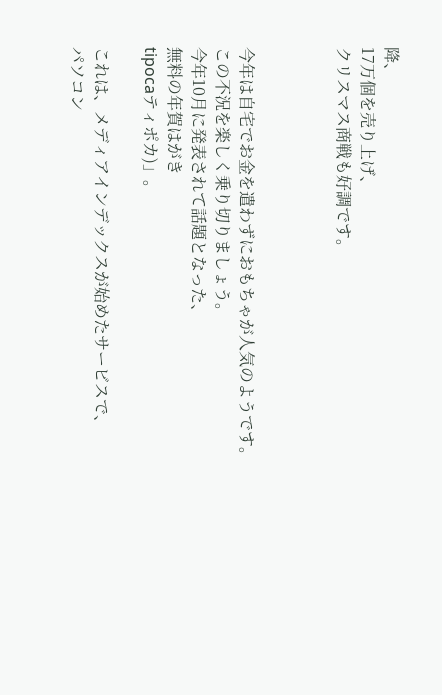降、
17万個を売り上げ、
クリスマス商戦も好調です。



今年は自宅でお金を遣わずにおもちゃが人気のようです。
この不況を楽しく乗り切りましょう。
今年10月に発表されて話題となった、
無料の年賀はがき
tipocaティポカ)」。

これは、メディアインデックスが始めたサービスで、
パソコン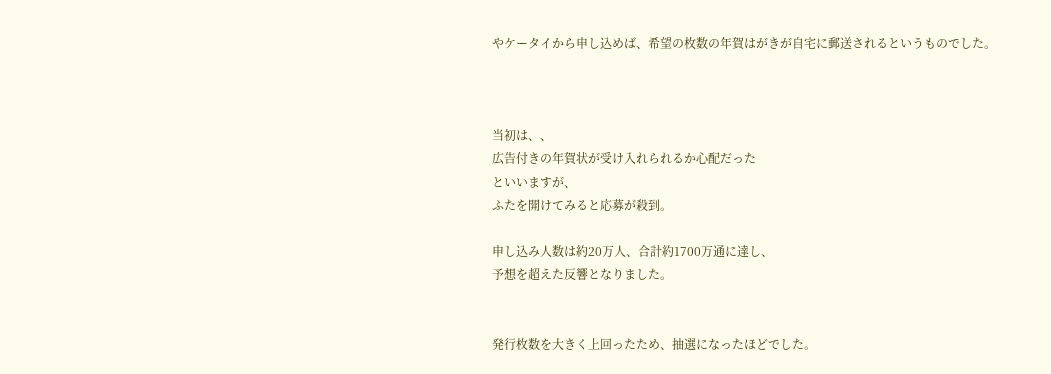やケータイから申し込めば、希望の枚数の年賀はがきが自宅に郵送されるというものでした。



当初は、、
広告付きの年賀状が受け入れられるか心配だった
といいますが、
ふたを開けてみると応募が殺到。

申し込み人数は約20万人、合計約1700万通に達し、
予想を超えた反響となりました。


発行枚数を大きく上回ったため、抽選になったほどでした。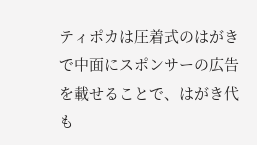ティポカは圧着式のはがきで中面にスポンサーの広告を載せることで、はがき代も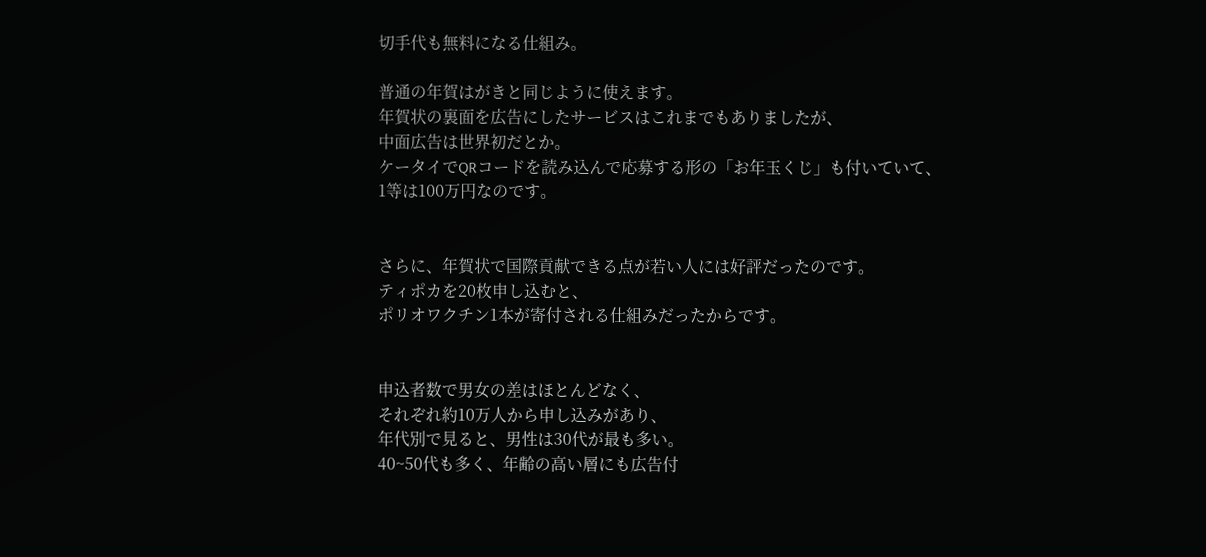切手代も無料になる仕組み。

普通の年賀はがきと同じように使えます。
年賀状の裏面を広告にしたサービスはこれまでもありましたが、
中面広告は世界初だとか。
ケータイでQRコードを読み込んで応募する形の「お年玉くじ」も付いていて、
1等は100万円なのです。


さらに、年賀状で国際貢献できる点が若い人には好評だったのです。
ティポカを20枚申し込むと、
ポリオワクチン1本が寄付される仕組みだったからです。


申込者数で男女の差はほとんどなく、
それぞれ約10万人から申し込みがあり、
年代別で見ると、男性は30代が最も多い。
40~50代も多く、年齢の高い層にも広告付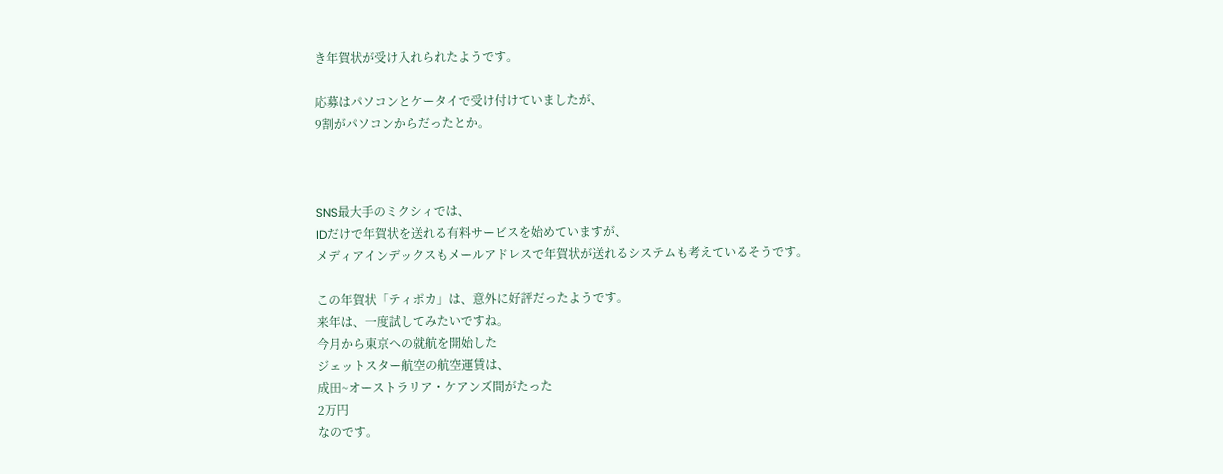き年賀状が受け入れられたようです。

応募はパソコンとケータイで受け付けていましたが、
9割がパソコンからだったとか。



SNS最大手のミクシィでは、
IDだけで年賀状を送れる有料サービスを始めていますが、
メディアインデックスもメールアドレスで年賀状が送れるシステムも考えているそうです。

この年賀状「ティポカ」は、意外に好評だったようです。
来年は、一度試してみたいですね。
今月から東京への就航を開始した
ジェットスター航空の航空運賃は、
成田~オーストラリア・ケアンズ間がたった
2万円
なのです。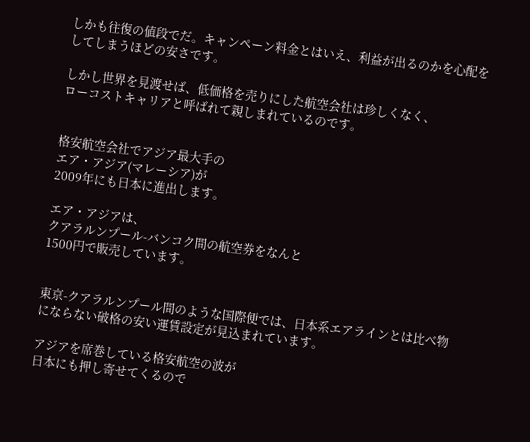しかも往復の値段でだ。キャンペーン料金とはいえ、利益が出るのかを心配をしてしまうほどの安さです。

しかし世界を見渡せば、低価格を売りにした航空会社は珍しくなく、
ローコストキャリアと呼ばれて親しまれているのです。


格安航空会社でアジア最大手の
エア・アジア(マレーシア)が
2009年にも日本に進出します。

エア・アジアは、
クアラルンプール-バンコク間の航空券をなんと
1500円で販売しています。


東京-クアラルンプール間のような国際便では、日本系エアラインとは比べ物にならない破格の安い運賃設定が見込まれています。

アジアを席巻している格安航空の波が
日本にも押し寄せてくるので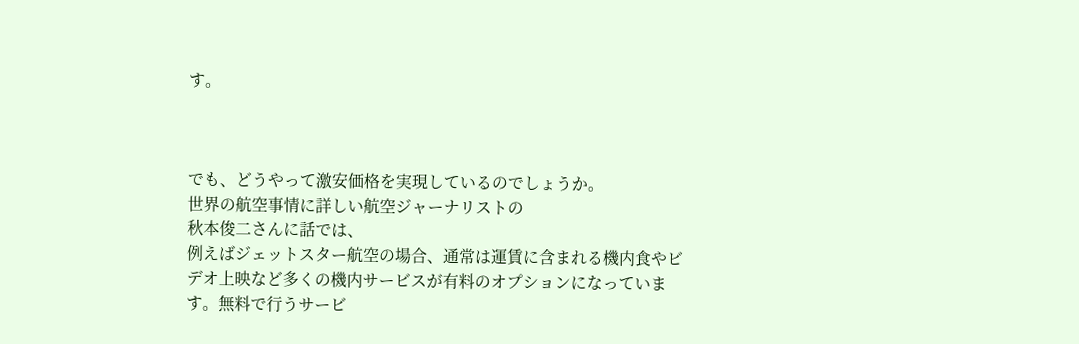す。



でも、どうやって激安価格を実現しているのでしょうか。
世界の航空事情に詳しい航空ジャーナリストの
秋本俊二さんに話では、
例えばジェットスター航空の場合、通常は運賃に含まれる機内食やビデオ上映など多くの機内サービスが有料のオプションになっています。無料で行うサービ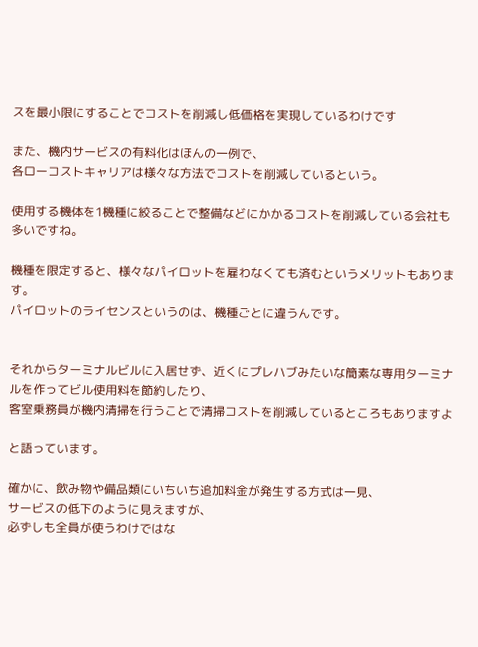スを最小限にすることでコストを削減し低価格を実現しているわけです

また、機内サービスの有料化はほんの一例で、
各ローコストキャリアは様々な方法でコストを削減しているという。

使用する機体を1機種に絞ることで整備などにかかるコストを削減している会社も多いですね。

機種を限定すると、様々なパイロットを雇わなくても済むというメリットもあります。
パイロットのライセンスというのは、機種ごとに違うんです。


それからターミナルビルに入居せず、近くにプレハブみたいな簡素な専用ターミナルを作ってビル使用料を節約したり、
客室乗務員が機内清掃を行うことで清掃コストを削減しているところもありますよ

と語っています。

確かに、飲み物や備品類にいちいち追加料金が発生する方式は一見、
サービスの低下のように見えますが、
必ずしも全員が使うわけではな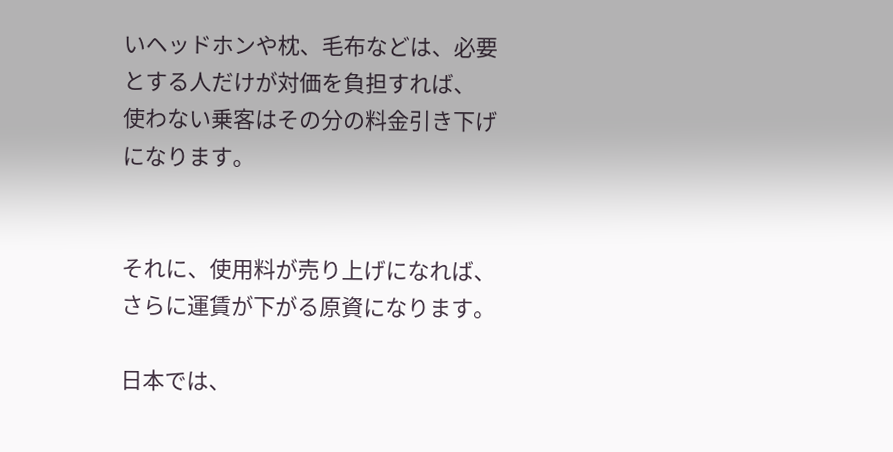いヘッドホンや枕、毛布などは、必要とする人だけが対価を負担すれば、
使わない乗客はその分の料金引き下げになります。


それに、使用料が売り上げになれば、
さらに運賃が下がる原資になります。

日本では、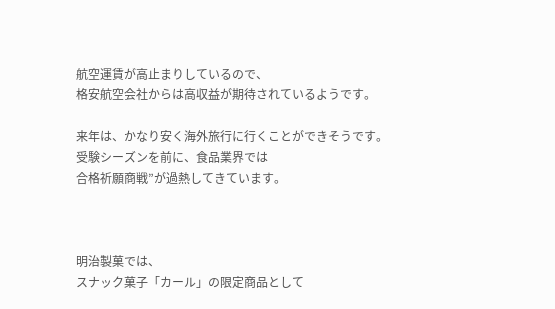航空運賃が高止まりしているので、
格安航空会社からは高収益が期待されているようです。

来年は、かなり安く海外旅行に行くことができそうです。
受験シーズンを前に、食品業界では
合格祈願商戦”が過熱してきています。



明治製菓では、
スナック菓子「カール」の限定商品として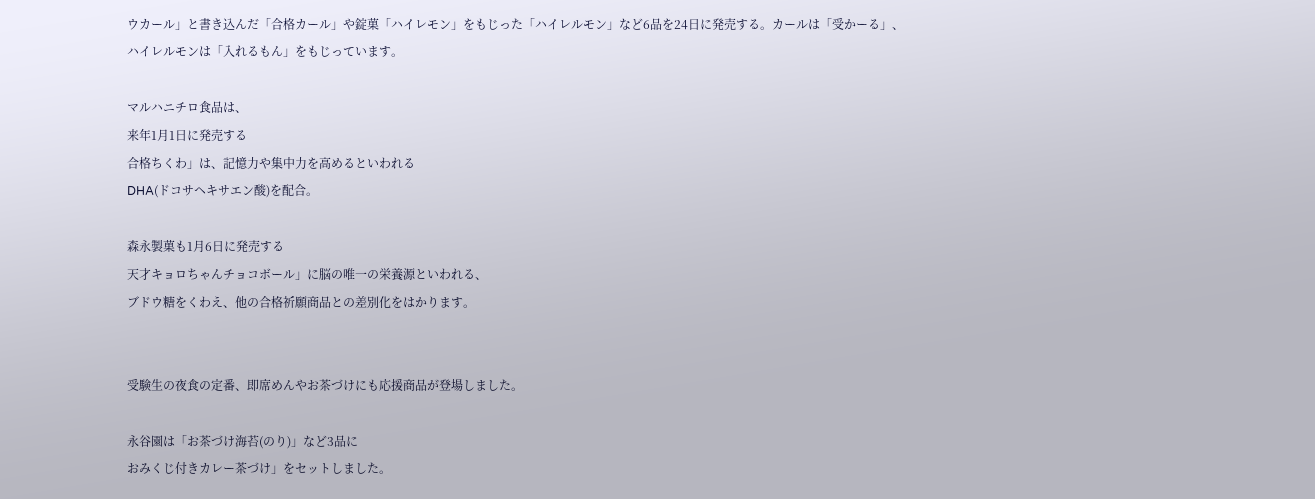ウカール」と書き込んだ「合格カール」や錠菓「ハイレモン」をもじった「ハイレルモン」など6品を24日に発売する。カールは「受かーる」、
ハイレルモンは「入れるもん」をもじっています。

マルハニチロ食品は、
来年1月1日に発売する
合格ちくわ」は、記憶力や集中力を高めるといわれる
DHA(ドコサヘキサエン酸)を配合。

森永製菓も1月6日に発売する
天才キョロちゃんチョコボール」に脳の唯一の栄養源といわれる、
ブドウ糖をくわえ、他の合格祈願商品との差別化をはかります。


受験生の夜食の定番、即席めんやお茶づけにも応援商品が登場しました。

永谷園は「お茶づけ海苔(のり)」など3品に
おみくじ付きカレー茶づけ」をセットしました。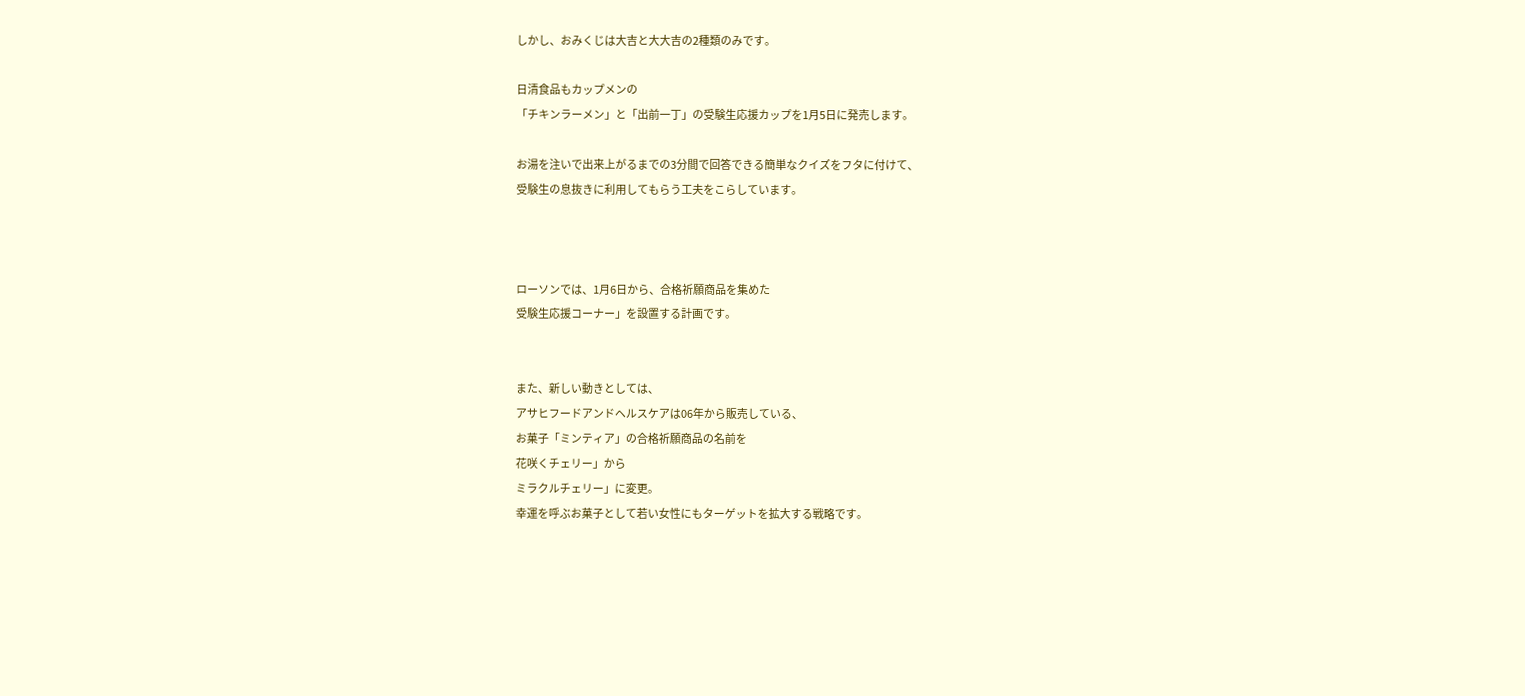しかし、おみくじは大吉と大大吉の2種類のみです。

日清食品もカップメンの
「チキンラーメン」と「出前一丁」の受験生応援カップを1月5日に発売します。

お湯を注いで出来上がるまでの3分間で回答できる簡単なクイズをフタに付けて、
受験生の息抜きに利用してもらう工夫をこらしています。



ローソンでは、1月6日から、合格祈願商品を集めた
受験生応援コーナー」を設置する計画です。


また、新しい動きとしては、
アサヒフードアンドヘルスケアは06年から販売している、
お菓子「ミンティア」の合格祈願商品の名前を
花咲くチェリー」から
ミラクルチェリー」に変更。
幸運を呼ぶお菓子として若い女性にもターゲットを拡大する戦略です。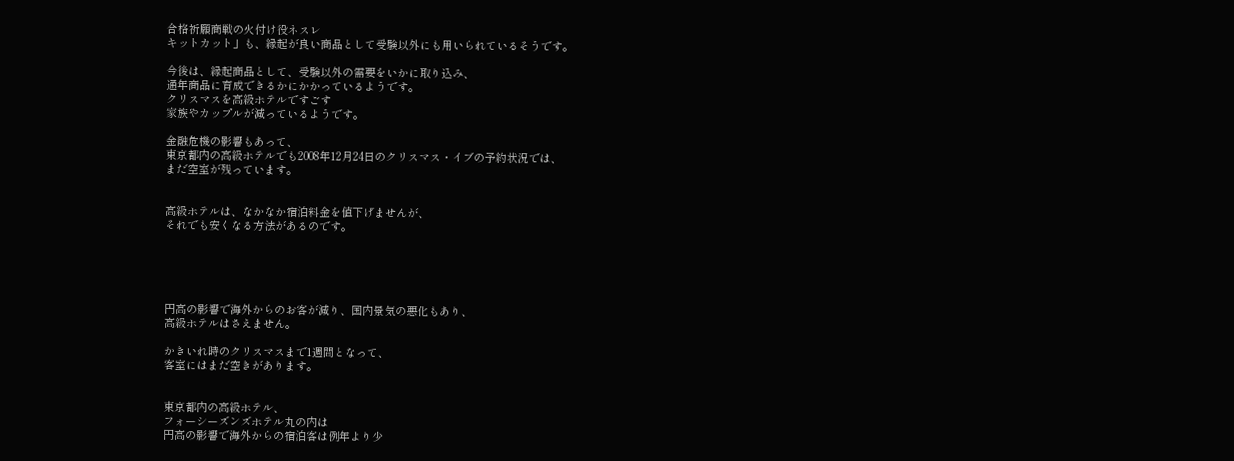合格祈願商戦の火付け役ネスレ
キットカット」も、縁起が良い商品として受験以外にも用いられているそうです。

今後は、縁起商品として、受験以外の需要をいかに取り込み、
通年商品に育成できるかにかかっているようです。
クリスマスを高級ホテルですごす
家族やカップルが減っているようです。

金融危機の影響もあって、
東京都内の高級ホテルでも2008年12月24日のクリスマス・イブの予約状況では、
まだ空室が残っています。


高級ホテルは、なかなか宿泊料金を値下げませんが、
それでも安くなる方法があるのです。





円高の影響で海外からのお客が減り、国内景気の悪化もあり、
高級ホテルはさえません。

かきいれ時のクリスマスまで1週間となって、
客室にはまだ空きがあります。


東京都内の高級ホテル、
フォーシーズンズホテル丸の内は
円高の影響で海外からの宿泊客は例年より少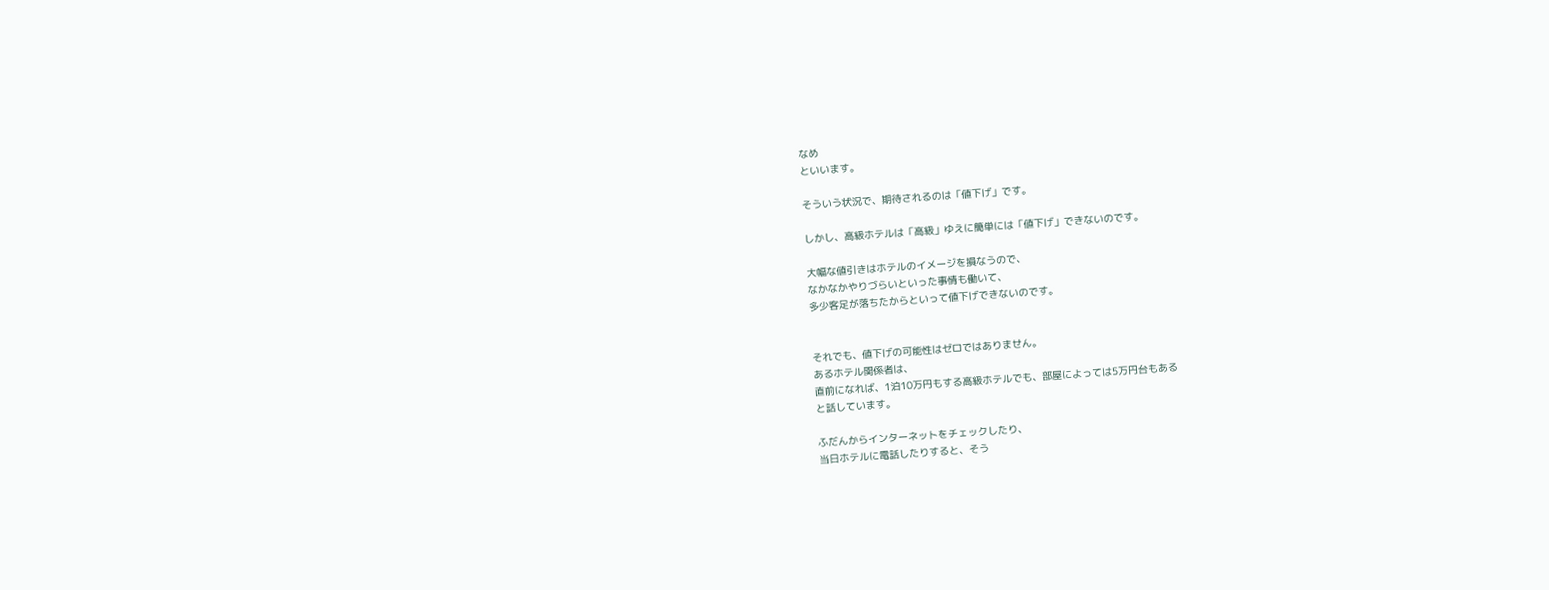なめ
といいます。

そういう状況で、期待されるのは「値下げ」です。

しかし、高級ホテルは「高級」ゆえに簡単には「値下げ」できないのです。

大幅な値引きはホテルのイメージを損なうので、
なかなかやりづらいといった事情も働いて、
多少客足が落ちたからといって値下げできないのです。


それでも、値下げの可能性はゼロではありません。
あるホテル関係者は、
直前になれば、1泊10万円もする高級ホテルでも、部屋によっては5万円台もある
と話しています。

ふだんからインターネットをチェックしたり、
当日ホテルに電話したりすると、そう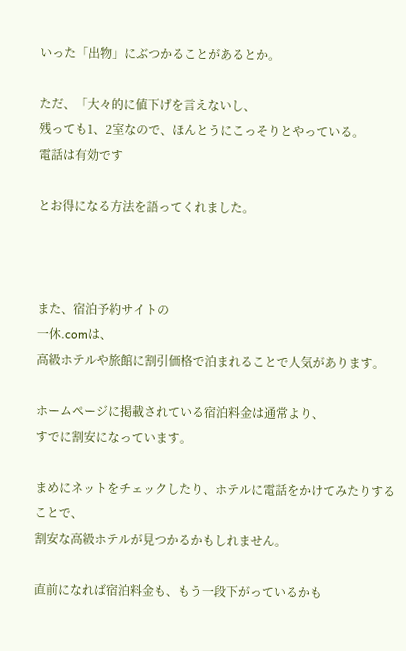いった「出物」にぶつかることがあるとか。

ただ、「大々的に値下げを言えないし、
残っても1、2室なので、ほんとうにこっそりとやっている。
電話は有効です

とお得になる方法を語ってくれました。



また、宿泊予約サイトの
一休.comは、
高級ホテルや旅館に割引価格で泊まれることで人気があります。

ホームページに掲載されている宿泊料金は通常より、
すでに割安になっています。

まめにネットをチェックしたり、ホテルに電話をかけてみたりすることで、
割安な高級ホテルが見つかるかもしれません。

直前になれば宿泊料金も、もう一段下がっているかも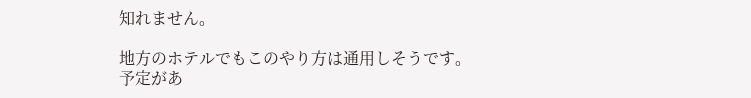知れません。

地方のホテルでもこのやり方は通用しそうです。
予定があ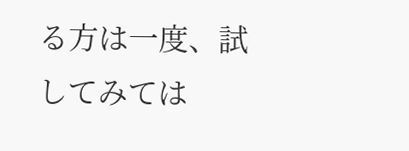る方は一度、試してみては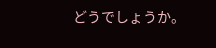どうでしょうか。